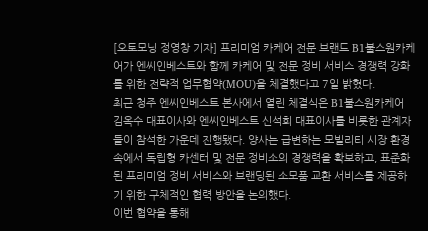[오토모닝 정영창 기자] 프리미엄 카케어 전문 브랜드 B1불스원카케어가 엔씨인베스트와 함께 카케어 및 전문 정비 서비스 경쟁력 강화를 위한 전략적 업무협약(MOU)을 체결했다고 7일 밝혔다.
최근 청주 엔씨인베스트 본사에서 열린 체결식은 B1불스원카케어 김옥수 대표이사와 엔씨인베스트 신석희 대표이사를 비롯한 관계자들이 참석한 가운데 진행됐다. 양사는 급변하는 모빌리티 시장 환경 속에서 독립형 카센터 및 전문 정비소의 경쟁력을 확보하고, 표준화된 프리미엄 정비 서비스와 브랜딩된 소모품 교환 서비스를 제공하기 위한 구체적인 협력 방안을 논의했다.
이번 협약을 통해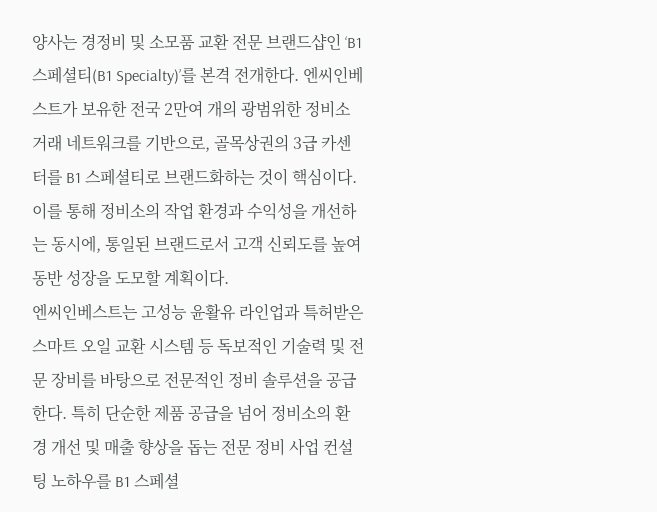양사는 경정비 및 소모품 교환 전문 브랜드샵인 ‘B1 스페셜티(B1 Specialty)’를 본격 전개한다. 엔씨인베스트가 보유한 전국 2만여 개의 광범위한 정비소 거래 네트워크를 기반으로, 골목상권의 3급 카센터를 B1 스페셜티로 브랜드화하는 것이 핵심이다. 이를 통해 정비소의 작업 환경과 수익성을 개선하는 동시에, 통일된 브랜드로서 고객 신뢰도를 높여 동반 성장을 도모할 계획이다.
엔씨인베스트는 고성능 윤활유 라인업과 특허받은 스마트 오일 교환 시스템 등 독보적인 기술력 및 전문 장비를 바탕으로 전문적인 정비 솔루션을 공급한다. 특히 단순한 제품 공급을 넘어 정비소의 환경 개선 및 매출 향상을 돕는 전문 정비 사업 컨설팅 노하우를 B1 스페셜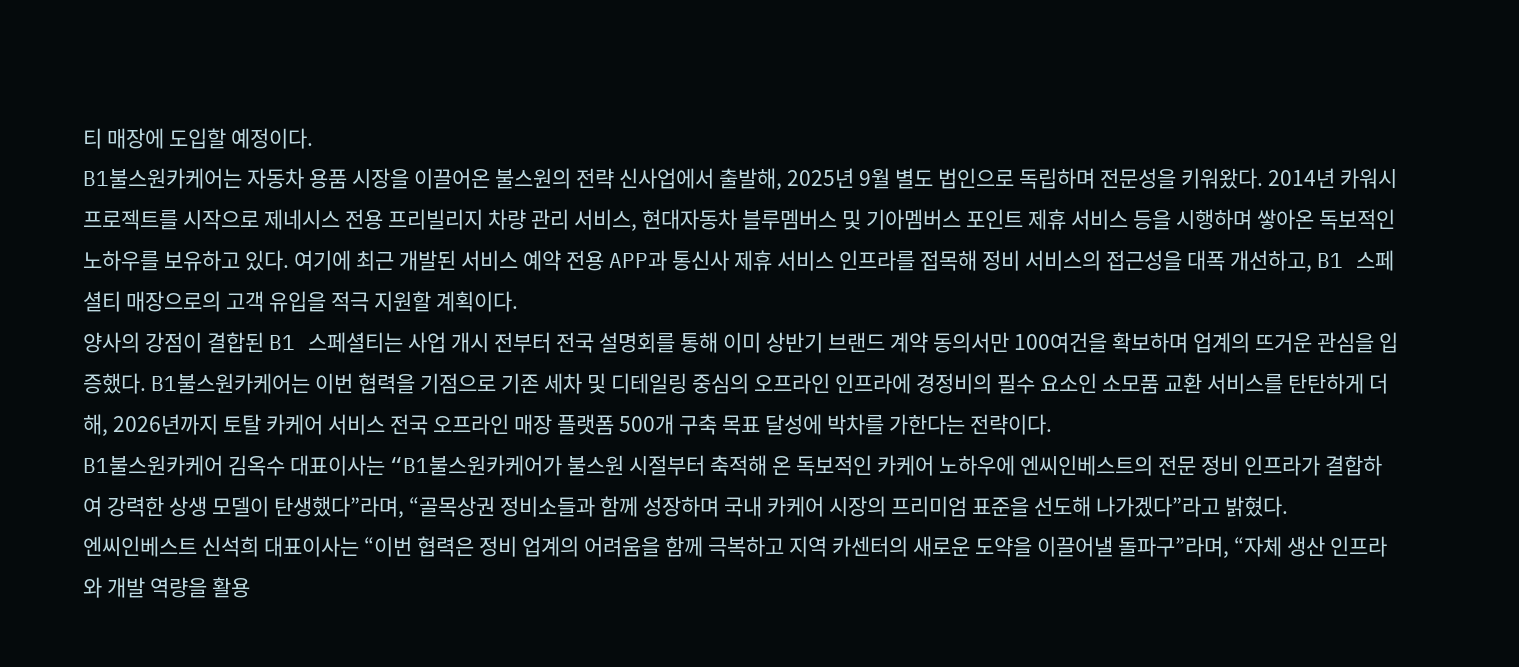티 매장에 도입할 예정이다.
B1불스원카케어는 자동차 용품 시장을 이끌어온 불스원의 전략 신사업에서 출발해, 2025년 9월 별도 법인으로 독립하며 전문성을 키워왔다. 2014년 카워시 프로젝트를 시작으로 제네시스 전용 프리빌리지 차량 관리 서비스, 현대자동차 블루멤버스 및 기아멤버스 포인트 제휴 서비스 등을 시행하며 쌓아온 독보적인 노하우를 보유하고 있다. 여기에 최근 개발된 서비스 예약 전용 APP과 통신사 제휴 서비스 인프라를 접목해 정비 서비스의 접근성을 대폭 개선하고, B1 스페셜티 매장으로의 고객 유입을 적극 지원할 계획이다.
양사의 강점이 결합된 B1 스페셜티는 사업 개시 전부터 전국 설명회를 통해 이미 상반기 브랜드 계약 동의서만 100여건을 확보하며 업계의 뜨거운 관심을 입증했다. B1불스원카케어는 이번 협력을 기점으로 기존 세차 및 디테일링 중심의 오프라인 인프라에 경정비의 필수 요소인 소모품 교환 서비스를 탄탄하게 더해, 2026년까지 토탈 카케어 서비스 전국 오프라인 매장 플랫폼 500개 구축 목표 달성에 박차를 가한다는 전략이다.
B1불스원카케어 김옥수 대표이사는 “B1불스원카케어가 불스원 시절부터 축적해 온 독보적인 카케어 노하우에 엔씨인베스트의 전문 정비 인프라가 결합하여 강력한 상생 모델이 탄생했다”라며, “골목상권 정비소들과 함께 성장하며 국내 카케어 시장의 프리미엄 표준을 선도해 나가겠다”라고 밝혔다.
엔씨인베스트 신석희 대표이사는 “이번 협력은 정비 업계의 어려움을 함께 극복하고 지역 카센터의 새로운 도약을 이끌어낼 돌파구”라며, “자체 생산 인프라와 개발 역량을 활용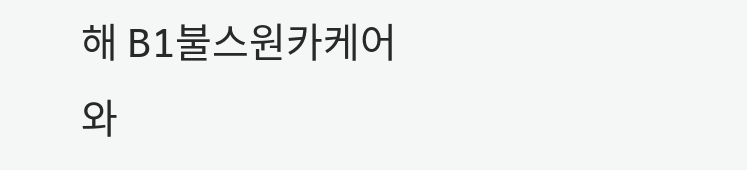해 B1불스원카케어와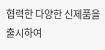협력한 다양한 신제품을 출시하여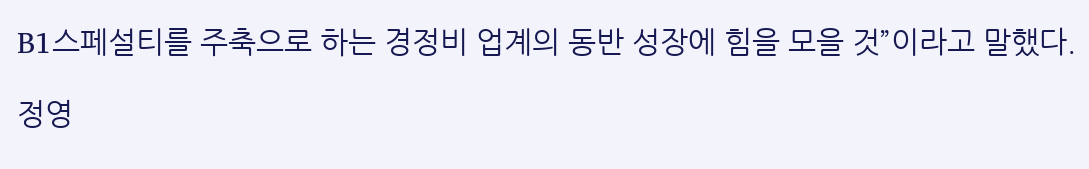B1스페설티를 주축으로 하는 경정비 업계의 동반 성장에 힘을 모을 것”이라고 말했다.

정영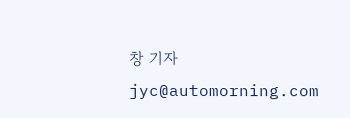창 기자 jyc@automorning.com